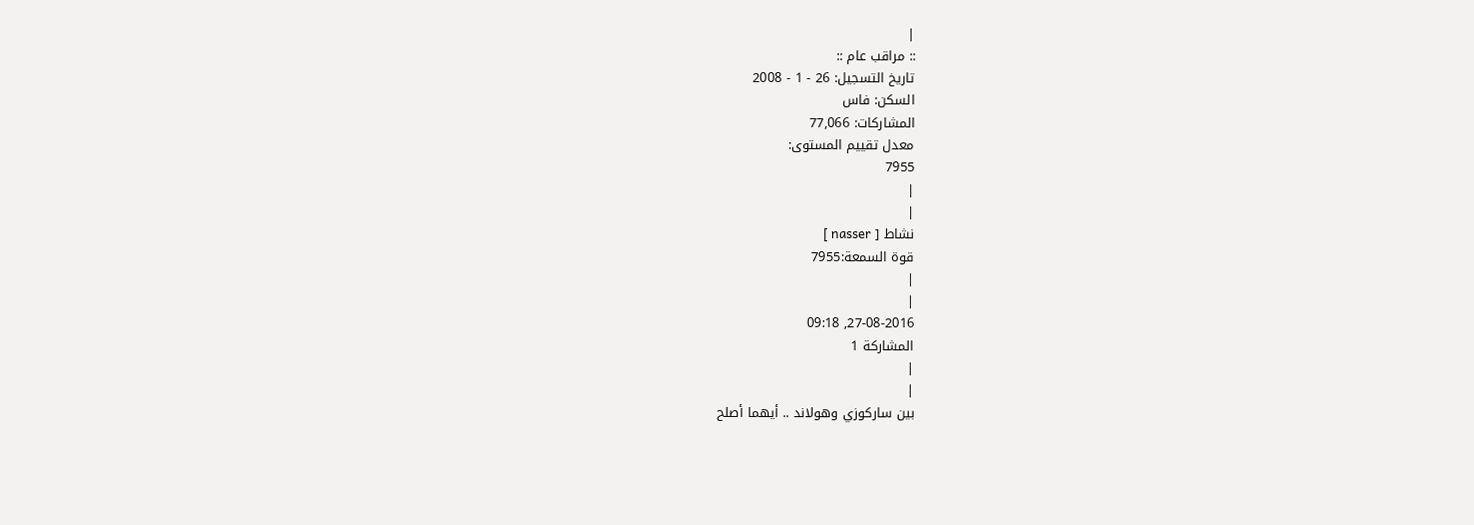|
:: مراقب عام ::
تاريخ التسجيل: 26 - 1 - 2008
السكن: فاس
المشاركات: 77,066
معدل تقييم المستوى:
7955
|
|
نشاط [ nasser ]
قوة السمعة:7955
|
|
27-08-2016, 09:18
المشاركة 1
|
|
بين ساركوزي وهولاند .. أيهما أصلح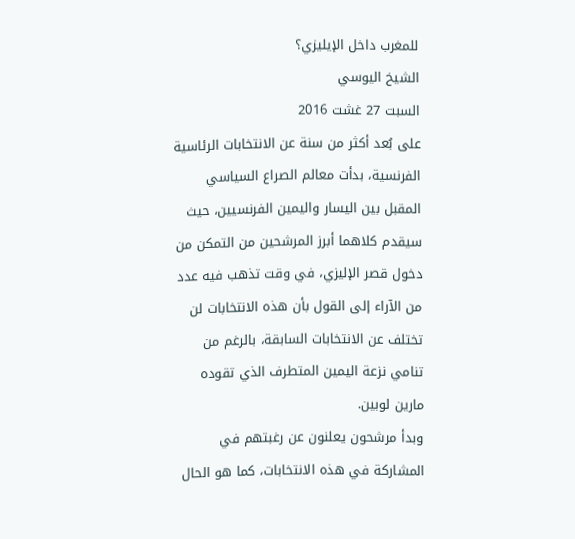للمغرب داخل الإيليزي؟
الشيخ اليوسي
السبت 27 غشت 2016
على بُعد أكثر من سنة عن الانتخابات الرئاسية الفرنسية، بدأت معالم الصراع السياسي المقبل بين اليسار واليمين الفرنسيين، حيث سيقدم كلاهما أبرز المرشحين من التمكن من دخول قصر الإليزي، في وقت تذهب فيه عدد من الآراء إلى القول بأن هذه الانتخابات لن تختلف عن الانتخابات السابقة، بالرغم من تنامي نزعة اليمين المتطرف الذي تقوده مارين لوبين.
وبدأ مرشحون يعلنون عن رغبتهم في المشاركة في هذه الانتخابات، كما هو الحال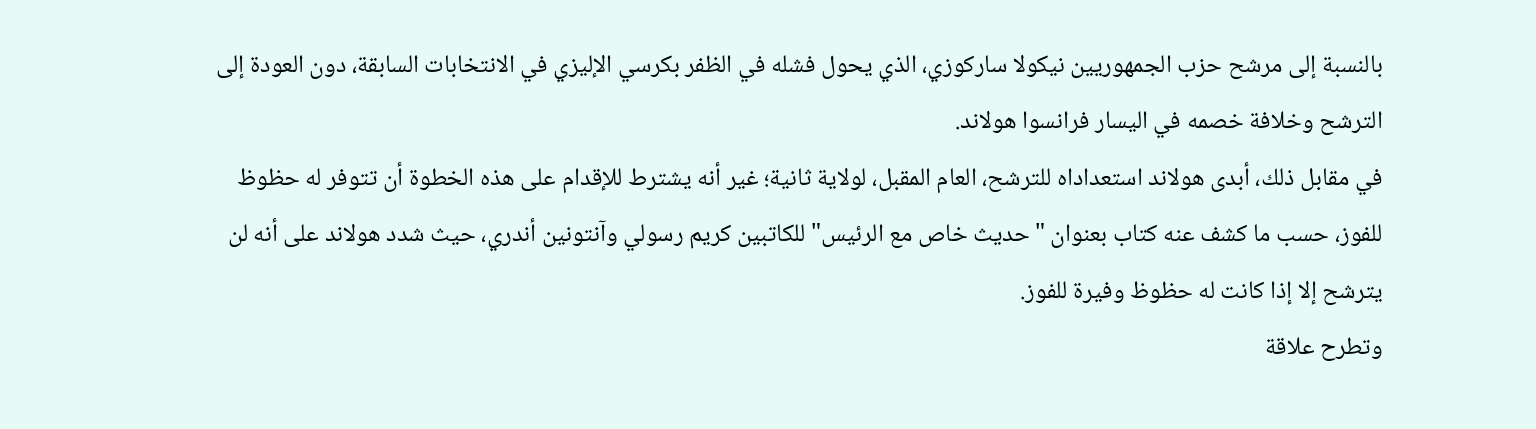بالنسبة إلى مرشح حزب الجمهوريين نيكولا ساركوزي، الذي يحول فشله في الظفر بكرسي الإليزي في الانتخابات السابقة، دون العودة إلى الترشح وخلافة خصمه في اليسار فرانسوا هولاند.
في مقابل ذلك، أبدى هولاند استعداداه للترشح، العام المقبل، لولاية ثانية؛ غير أنه يشترط للإقدام على هذه الخطوة أن تتوفر له حظوظ للفوز، حسب ما كشف عنه كتاب بعنوان "حديث خاص مع الرئيس" للكاتبين كريم رسولي وآنتونين أندري، حيث شدد هولاند على أنه لن يترشح إلا إذا كانت له حظوظ وفيرة للفوز.
وتطرح علاقة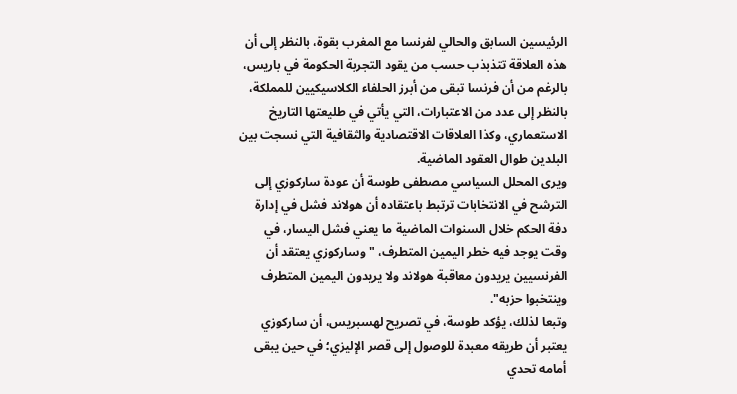الرئيسين السابق والحالي لفرنسا مع المغرب بقوة، بالنظر إلى أن هذه العلاقة تتذبذب حسب من يقود التجربة الحكومة في باريس، بالرغم من أن فرنسا تبقى من أبرز الحلفاء الكلاسيكيين للمملكة، بالنظر إلى عدد من الاعتبارات، التي يأتي في طليعتها التاريخ الاستعماري، وكذا العلاقات الاقتصادية والثقافية التي نسجت بين البلدين طوال العقود الماضية.
ويرى المحلل السياسي مصطفى طوسة أن عودة ساركوزي إلى الترشح في الانتخابات ترتبط باعتقاده أن هولاند فشل في إدارة دفة الحكم خلال السنوات الماضية ما يعني فشل اليسار، في وقت يوجد فيه خطر اليمين المتطرف، "وساركوزي يعتقد أن الفرنسيين يريدون معاقبة هولاند ولا يريدون اليمين المتطرف وينتخبوا حزبه".
وتبعا لذلك، يؤكد طوسة، في تصريح لهسبريس، أن ساركوزي يعتبر أن طريقه معبدة للوصول إلى قصر الإليزي؛ في حين يبقى أمامه تحدي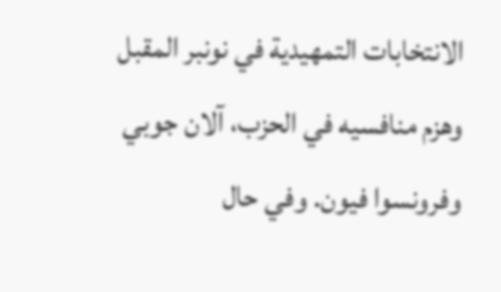الانتخابات التمهيدية في نونبر المقبل وهزم منافسيه في الحزب، آلان جوبي وفرونسوا فيون. وفي حال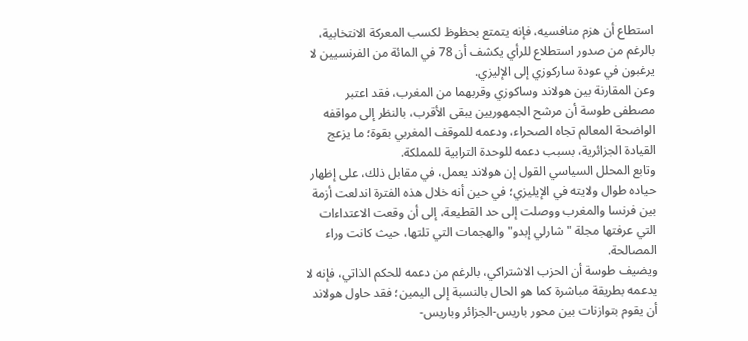استطاع أن هزم منافسيه، فإنه يتمتع بحظوظ لكسب المعركة الانتخابية، بالرغم من صدور استطلاع للرأي يكشف أن 78 في المائة من الفرنسيين لا يرغبون في عودة ساركوزي إلى الإليزي.
وعن المقارنة بين هولاند وساكوزي وقربهما من المغرب، فقد اعتبر مصطفى طوسة أن مرشح الجمهوريين يبقى الأقرب، بالنظر إلى مواقفه الواضحة المعالم تجاه الصحراء، ودعمه للموقف المغربي بقوة؛ ما يزعج القيادة الجزائرية، بسبب دعمه للوحدة الترابية للمملكة.
وتابع المحلل السياسي القول إن هولاند يعمل، في مقابل ذلك، على إظهار حياده طوال ولايته في الإيليزي؛ في حين أنه خلال هذه الفترة اندلعت أزمة بين فرنسا والمغرب ووصلت إلى حد القطيعة، إلى أن وقعت الاعتداءات التي عرفتها مجلة "شارلي إبدو" والهجمات التي تلتها، حيث كانت وراء المصالحة.
ويضيف طوسة أن الحزب الاشتراكي، بالرغم من دعمه للحكم الذاتي، فإنه لا يدعمه بطريقة مباشرة كما هو الحال بالنسبة إلى اليمين؛ فقد حاول هولاند أن يقوم بتوازنات بين محور باريس-الجزائر وباريس-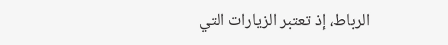الرباط، إذ تعتبر الزيارات التي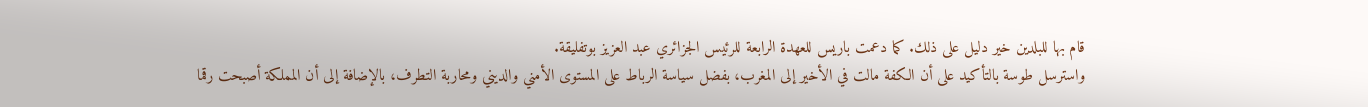قام بها للبلدين خير دليل على ذلك. كما دعمت باريس للعهدة الرابعة للرئيس الجزائري عبد العزيز بوتفليقة.
واسترسل طوسة بالتأكيد على أن الكفة مالت في الأخير إلى المغرب، بفضل سياسة الرباط على المستوى الأمني والديني ومحاربة التطرف، بالإضافة إلى أن المملكة أصبحت رقما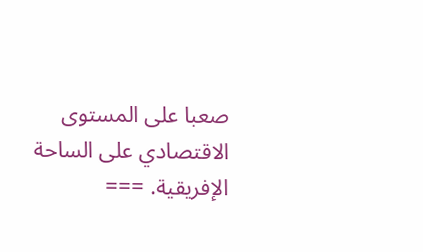صعبا على المستوى الاقتصادي على الساحة الإفريقية. ===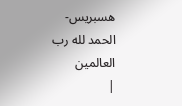هسبريس-
الحمد لله رب العالمين
|